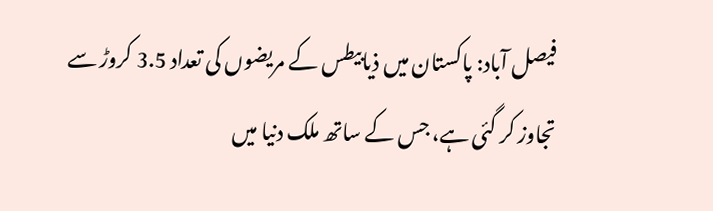فیصل آباد: پاکستان میں ذیابیطس کے مریضوں کی تعداد 3.5 کروڑ سے تجاوز کر گئی ہے، جس کے ساتھ ملک دنیا میں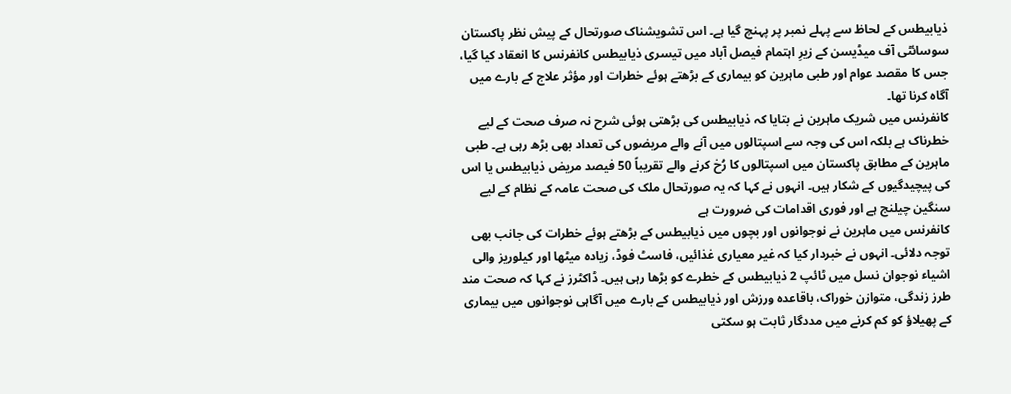ذیابیطس کے لحاظ سے پہلے نمبر پر پہنچ گیا ہے۔ اس تشویشناک صورتحال کے پیش نظر پاکستان سوسائٹی آف میڈیسن کے زیرِ اہتمام فیصل آباد میں تیسری ذیابیطس کانفرنس کا انعقاد کیا گیا، جس کا مقصد عوام اور طبی ماہرین کو بیماری کے بڑھتے ہوئے خطرات اور مؤثر علاج کے بارے میں آگاہ کرنا تھا۔
کانفرنس میں شریک ماہرین نے بتایا کہ ذیابیطس کی بڑھتی ہوئی شرح نہ صرف صحت کے لیے خطرناک ہے بلکہ اس کی وجہ سے اسپتالوں میں آنے والے مریضوں کی تعداد بھی بڑھ رہی ہے۔ طبی ماہرین کے مطابق پاکستان میں اسپتالوں کا رُخ کرنے والے تقریباً 50 فیصد مریض ذیابیطس یا اس کی پیچیدگیوں کے شکار ہیں۔ انہوں نے کہا کہ یہ صورتحال ملک کی صحت عامہ کے نظام کے لیے سنگین چیلنج ہے اور فوری اقدامات کی ضرورت ہے
کانفرنس میں ماہرین نے نوجوانوں اور بچوں میں ذیابیطس کے بڑھتے ہوئے خطرات کی جانب بھی توجہ دلائی۔ انہوں نے خبردار کیا کہ غیر معیاری غذائیں، فاسٹ فوڈ، زیادہ میٹھا اور کیلوریز والی اشیاء نوجوان نسل میں ٹائپ 2 ذیابیطس کے خطرے کو بڑھا رہی ہیں۔ ڈاکٹرز نے کہا کہ صحت مند طرز زندگی، متوازن خوراک، باقاعدہ ورزش اور ذیابیطس کے بارے میں آگاہی نوجوانوں میں بیماری کے پھیلاؤ کو کم کرنے میں مددگار ثابت ہو سکتی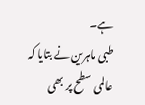ہے۔
طبی ماہرین نے بتایا کہ عالمی سطح پر بھی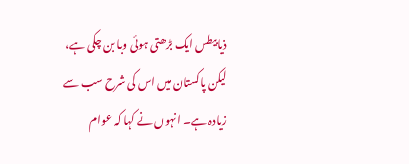ذیابیطس ایک بڑھتی ہوئی وبا بن چکی ہے، لیکن پاکستان میں اس کی شرح سب سے زیادہ ہے۔ انہوں نے کہا کہ عوام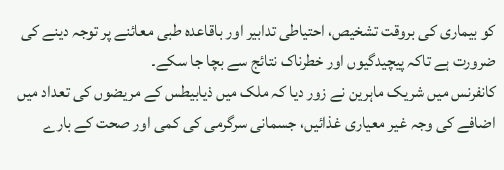کو بیماری کی بروقت تشخیص، احتیاطی تدابیر اور باقاعدہ طبی معائنے پر توجہ دینے کی ضرورت ہے تاکہ پیچیدگیوں اور خطرناک نتائج سے بچا جا سکے۔
کانفرنس میں شریک ماہرین نے زور دیا کہ ملک میں ذیابیطس کے مریضوں کی تعداد میں اضافے کی وجہ غیر معیاری غذائیں، جسمانی سرگرمی کی کمی اور صحت کے بارے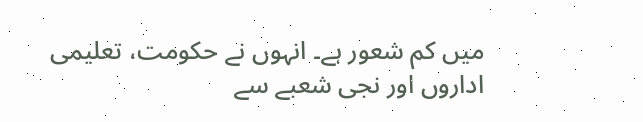میں کم شعور ہے۔ انہوں نے حکومت، تعلیمی اداروں اور نجی شعبے سے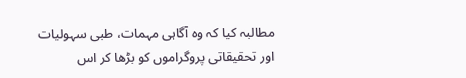مطالبہ کیا کہ وہ آگاہی مہمات، طبی سہولیات اور تحقیقاتی پروگراموں کو بڑھا کر اس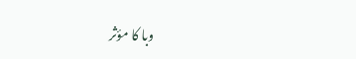وبا کا مؤثر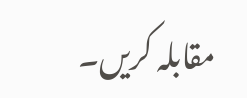مقابلہ کریں۔